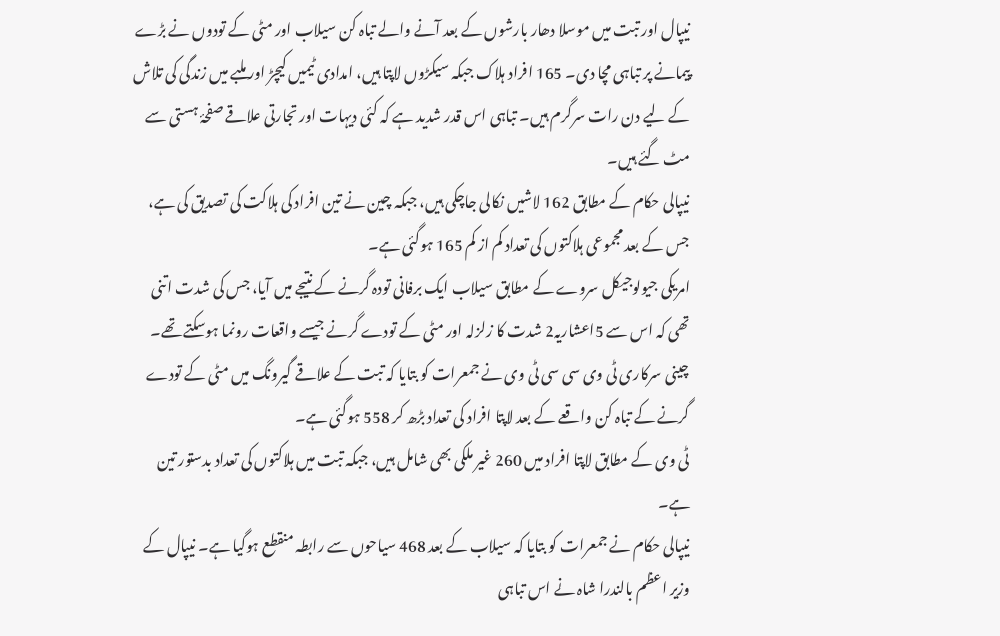نیپال اور تبت میں موسلا دھار بارشوں کے بعد آنے والے تباہ کن سیلاب اور مٹی کے تودوں نے بڑے پیمانے پر تباہی مچا دی۔ 165 افراد ہلاک جبکہ سیکڑوں لاپتا ہیں، امدادی ٹیمیں کیچڑ اور ملبے میں زندگی کی تلاش کے لیے دن رات سرگرم ہیں۔ تباہی اس قدر شدید ہے کہ کئی دیہات اور تجارتی علاقے صفحۂ ہستی سے مٹ گئے ہیں۔
نیپالی حکام کے مطابق 162 لاشیں نکالی جاچکی ہیں، جبکہ چین نے تین افراد کی ہلاکت کی تصدیق کی ہے، جس کے بعد مجموعی ہلاکتوں کی تعداد کم از کم 165 ہوگئی ہے۔
امریکی جیولوجیکل سروے کے مطابق سیلاب ایک برفانی تودہ گرنے کے نتیجے میں آیا، جس کی شدت اتنی تھی کہ اس سے 5اعشاریہ2 شدت کا زلزلہ اور مٹی کے تودے گرنے جیسے واقعات رونما ہوسکتے تھے۔
چینی سرکاری ٹی وی سی سی ٹی وی نے جمعرات کو بتایا کہ تبت کے علاقے گیرونگ میں مٹی کے تودے گرنے کے تباہ کن واقعے کے بعد لاپتا افراد کی تعداد بڑھ کر 558 ہوگئی ہے۔
ٹی وی کے مطابق لاپتا افراد میں 260 غیر ملکی بھی شامل ہیں، جبکہ تبت میں ہلاکتوں کی تعداد بدستور تین ہے۔
نیپالی حکام نے جمعرات کو بتایا کہ سیلاب کے بعد 468 سیاحوں سے رابطہ منقطع ہوگیا ہے۔ نیپال کے وزیر اعظم بالندرا شاہ نے اس تباہی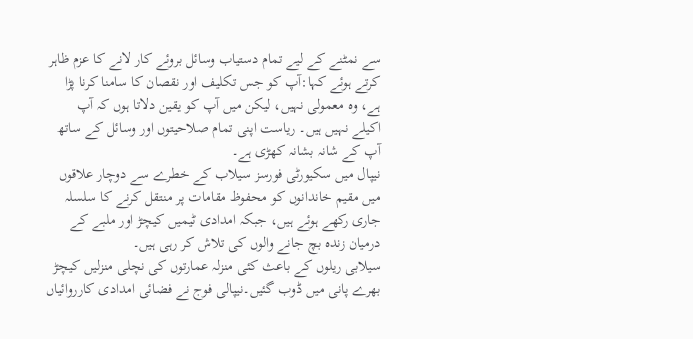سے نمٹنے کے لیے تمام دستیاب وسائل بروئے کار لانے کا عزم ظاہر کرتے ہوئے کہا:آپ کو جس تکلیف اور نقصان کا سامنا کرنا پڑا ہے، وہ معمولی نہیں، لیکن میں آپ کو یقین دلاتا ہوں کہ آپ اکیلے نہیں ہیں۔ ریاست اپنی تمام صلاحیتوں اور وسائل کے ساتھ آپ کے شانہ بشانہ کھڑی ہے۔
نیپال میں سکیورٹی فورسز سیلاب کے خطرے سے دوچار علاقوں میں مقیم خاندانوں کو محفوظ مقامات پر منتقل کرنے کا سلسلہ جاری رکھے ہوئے ہیں، جبکہ امدادی ٹیمیں کیچڑ اور ملبے کے درمیان زندہ بچ جانے والوں کی تلاش کر رہی ہیں۔
سیلابی ریلوں کے باعث کئی منزلہ عمارتوں کی نچلی منزلیں کیچڑ بھرے پانی میں ڈوب گئیں۔نیپالی فوج نے فضائی امدادی کارروائیاں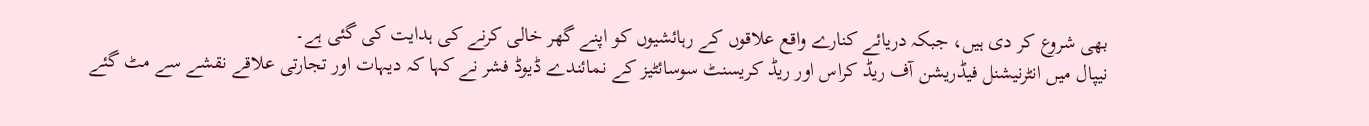بھی شروع کر دی ہیں، جبکہ دریائے کنارے واقع علاقوں کے رہائشیوں کو اپنے گھر خالی کرنے کی ہدایت کی گئی ہے۔
نیپال میں انٹرنیشنل فیڈریشن آف ریڈ کراس اور ریڈ کریسنٹ سوسائٹیز کے نمائندے ڈیوڈ فشر نے کہا کہ دیہات اور تجارتی علاقے نقشے سے مٹ گئے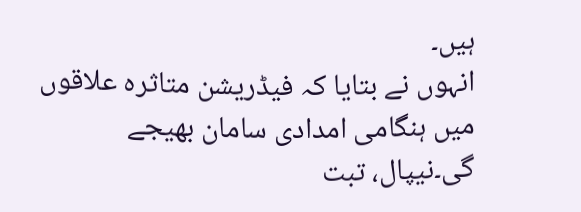ہیں۔
انہوں نے بتایا کہ فیڈریشن متاثرہ علاقوں میں ہنگامی امدادی سامان بھیجے گی۔نیپال، تبت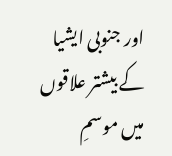اور جنوبی ایشیا کے بیشتر علاقوں میں موسمِ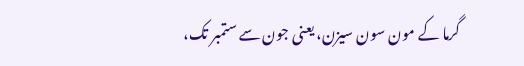گرما کے مون سون سیزن، یعنی جون سے ستمبر تک،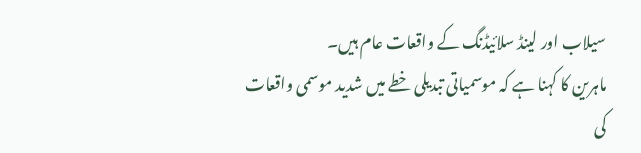سیلاب اور لینڈ سلائیڈنگ کے واقعات عام ہیں۔
ماہرین کا کہنا ہے کہ موسمیاتی تبدیلی خطے میں شدید موسمی واقعات کی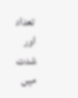تعداد اور شدت میں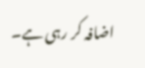اضافہ کر رہی ہے۔